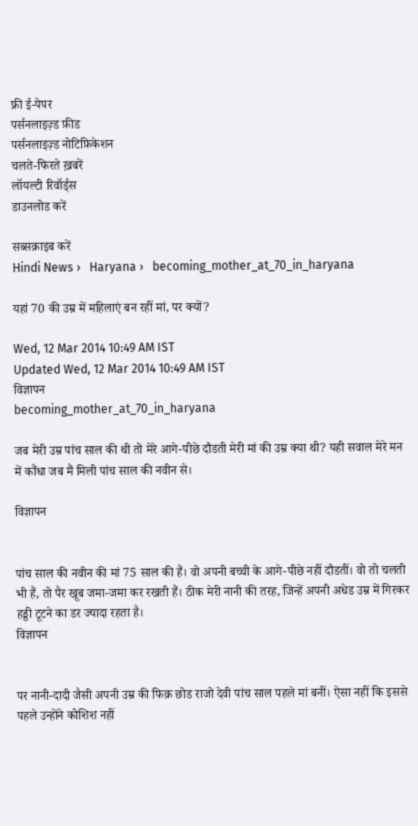फ्री ई-पेपर
पर्सनलाइज़्ड फ़ीड
पर्सनलाइज़्ड नोटिफ़िकेशन
चलते-फिरते ख़बरें
लॉयल्टी रिवॉर्ड्स
डाउनलोड करें

सब्सक्राइब करें
Hindi News ›   Haryana ›   becoming_mother_at_70_in_haryana

यहां 70 की उम्र में महिलाएं बन रहीं मां, पर क्यों?

Wed, 12 Mar 2014 10:49 AM IST
Updated Wed, 12 Mar 2014 10:49 AM IST
विज्ञापन
becoming_mother_at_70_in_haryana

जब मेरी उम्र पांच साल की थी तो मेरे आगे-पीछे दौडती मेरी मां की उम्र क्या थी? यही सवाल मेरे मन में कौंधा जब मैं मिली पांच साल की नवीन से।

विज्ञापन


पांच साल की नवीन की मां 75 साल की हैं। वो अपनी बच्ची के आगे-पीछे नहीं दौडतीं। वो तो चलती भी हैं, तो पैर खूब जमा-जमा कर रखती हैं। ठीक मेरी नानी की तरह, जिन्हें अपनी अधेड उम्र में गिरकर हड्डी टूटने का डर ज्यादा रहता है।
विज्ञापन


पर नानी-दादी जैसी अपनी उम्र की फिक्र छोड राजो देवी पांच साल पहले मां बनीं। ऐसा नहीं कि इससे पहले उन्होंने कोशिश नहीं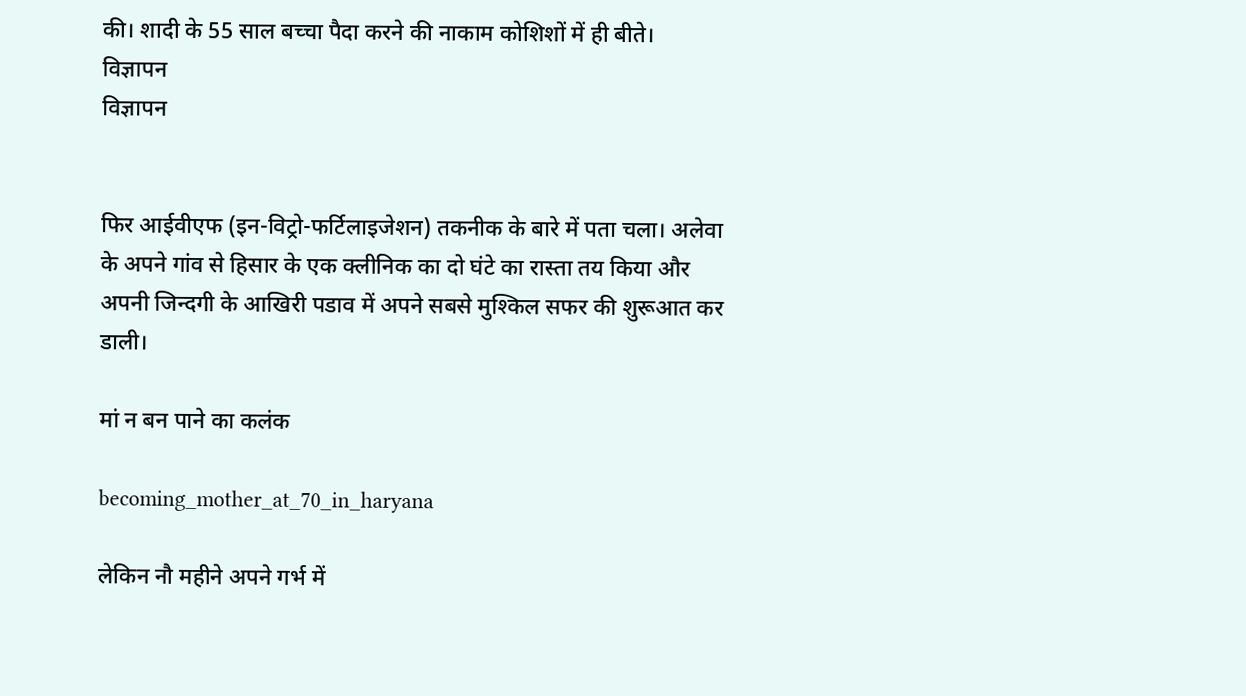की। शादी के 55 साल बच्चा पैदा करने की नाकाम कोशिशों में ही बीते।
विज्ञापन
विज्ञापन


फिर आईवीएफ (इन-विट्रो-फर्टिलाइजेशन) तकनीक के बारे में पता चला। अलेवा के अपने गांव से हिसार के एक क्लीनिक का दो घंटे का रास्ता तय किया और अपनी जिन्दगी के आखिरी पडाव में अपने सबसे मुश्किल सफर की शुरूआत कर डाली।

मां न बन पाने का कलंक

becoming_mother_at_70_in_haryana

लेकिन नौ महीने अपने गर्भ में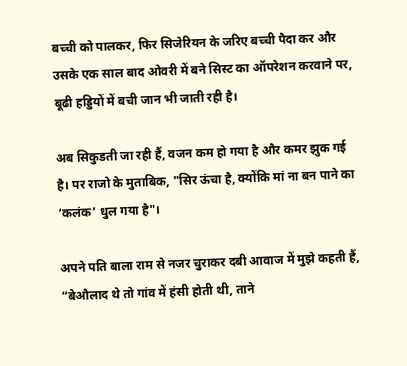बच्ची को पालकर, फिर सिजेरियन के जरिए बच्ची पैदा कर और उसके एक साल बाद ओवरी में बने सिस्ट का ऑपरेशन करवाने पर, बूढी हड्डियों में बची जान भी जाती रही है।

अब सिकुडती जा रही हैं, वजन कम हो गया है और कमर झुक गई है। पर राजो के मुताबिक, "सिर ऊंचा है, क्योंकि मां ना बन पाने का ‘कलंक’ धुल गया है"।

अपने पति बाला राम से नजर चुराकर दबी आवाज में मुझे कहती हैं, “बेऔलाद थे तो गांव में हंसी होती थी, ताने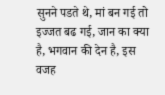सुनने पडते थे, मां बन गई तो इज्जत बढ गई, जान का क्या है, भगवान की देन है, इस वजह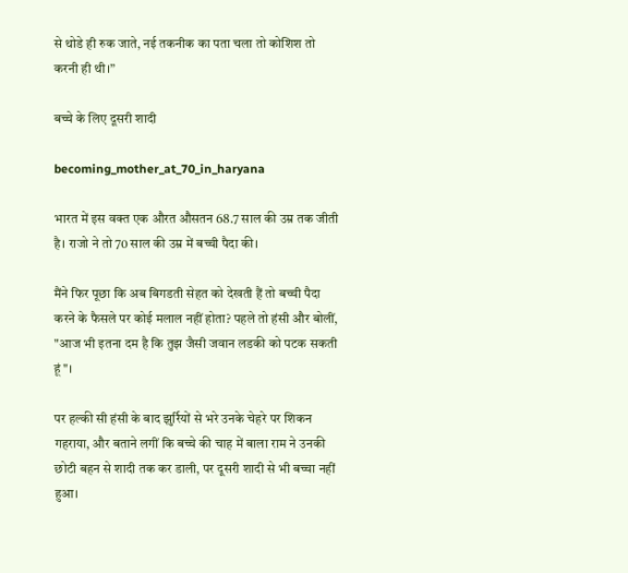से थोडे ही रुक जाते, नई तकनीक का पता चला तो कोशिश तो करनी ही थी।”

बच्चे के लिए दूसरी शादी

becoming_mother_at_70_in_haryana

भारत में इस वक्त एक औरत औसतन 68.7 साल की उम्र तक जीती है। राजो ने तो 70 साल की उम्र में बच्ची पैदा की।

मैंने फिर पूछा कि अब बिगडती सेहत को देखती हैं तो बच्ची पैदा करने के फैसले पर कोई मलाल नहीं होता? पहले तो हंसी और बोलीं, "आज भी इतना दम है कि तुझ जैसी जवान लडकी को पटक सकती हूं"।

पर हल्की सी हंसी के बाद झुर्रियों से भरे उनके चेहरे पर शिकन गहराया, और बताने लगीं कि बच्चे की चाह में बाला राम ने उनकी छोटी बहन से शादी तक कर डाली, पर दूसरी शादी से भी बच्चा नहीं हुआ।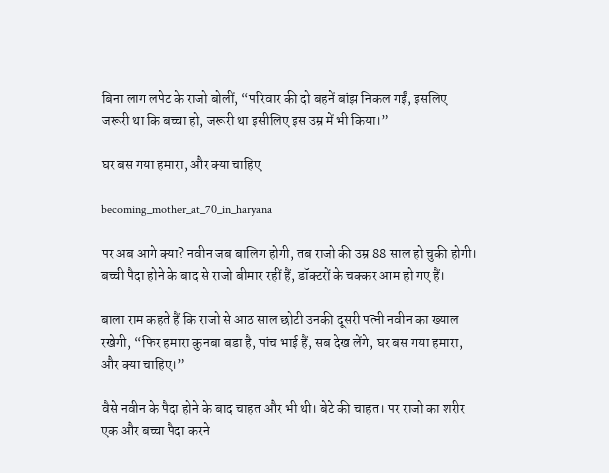बिना लाग लपेट के राजो बोलीं, “परिवार की दो बहनें बांझ निकल गईं, इसलिए जरूरी था कि बच्चा हो, जरूरी था इसीलिए इस उम्र में भी किया।”

घर बस गया हमारा, और क्या चाहिए

becoming_mother_at_70_in_haryana

पर अब आगे क्या? नवीन जब बालिग होगी, तब राजो की उम्र 88 साल हो चुकी होगी। बच्ची पैदा होने के बाद से राजो बीमार रहीं हैं, डॉक्टरों के चक्कर आम हो गए हैं।

बाला राम कहते हैं कि राजो से आठ साल छोटी उनकी दूसरी पत्नी नवीन का ख्याल रखेगी, “फिर हमारा कुनबा बडा है, पांच भाई हैं, सब देख लेंगे, घर बस गया हमारा, और क्या चाहिए।”

वैसे नवीन के पैदा होने के बाद चाहत और भी थी। बेटे की चाहत। पर राजो का शरीर एक और बच्चा पैदा करने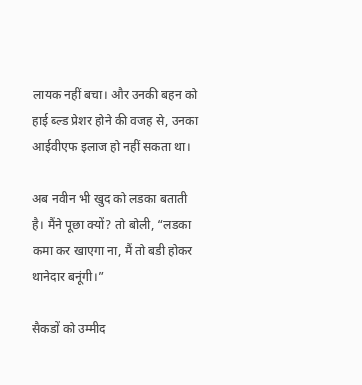लायक नहीं बचा। और उनकी बहन को हाई ब्ल्ड प्रेशर होने की वजह से, उनका आईवीएफ इलाज हो नहीं सकता था।

अब नवीन भी खुद को लडका बताती है। मैंने पूछा क्यों? तो बोली, “लडका कमा कर खाएगा ना, मैं तो बडी होकर थानेदार बनूंगी।”

सैकडों को उम्मीद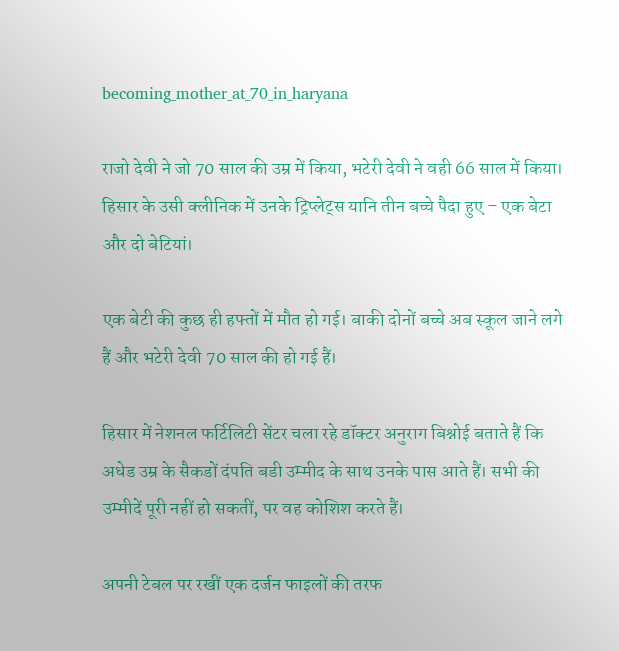becoming_mother_at_70_in_haryana

राजो देवी ने जो 70 साल की उम्र में किया, भटेरी देवी ने वही 66 साल में किया। हिसार के उसी क्लीनिक में उनके ट्रिप्लेट्स यानि तीन बच्चे पैदा हुए – एक बेटा और दो बेटियां।

एक बेटी की कुछ ही हफ्तों में मौत हो गई। बाकी दोनों बच्चे अब स्कूल जाने लगे हैं और भटेरी देवी 70 साल की हो गई हैं।

हिसार में नेशनल फर्टिलिटी सेंटर चला रहे डॉक्टर अनुराग बिश्नोई बताते हैं कि अधेड उम्र के सैकडों दंपति बडी उम्मीद के साथ उनके पास आते हैं। सभी की उम्मीदें पूरी नहीं हो सकतीं, पर वह कोशिश करते हैं।

अपनी टेबल पर रखीं एक दर्जन फाइलों की तरफ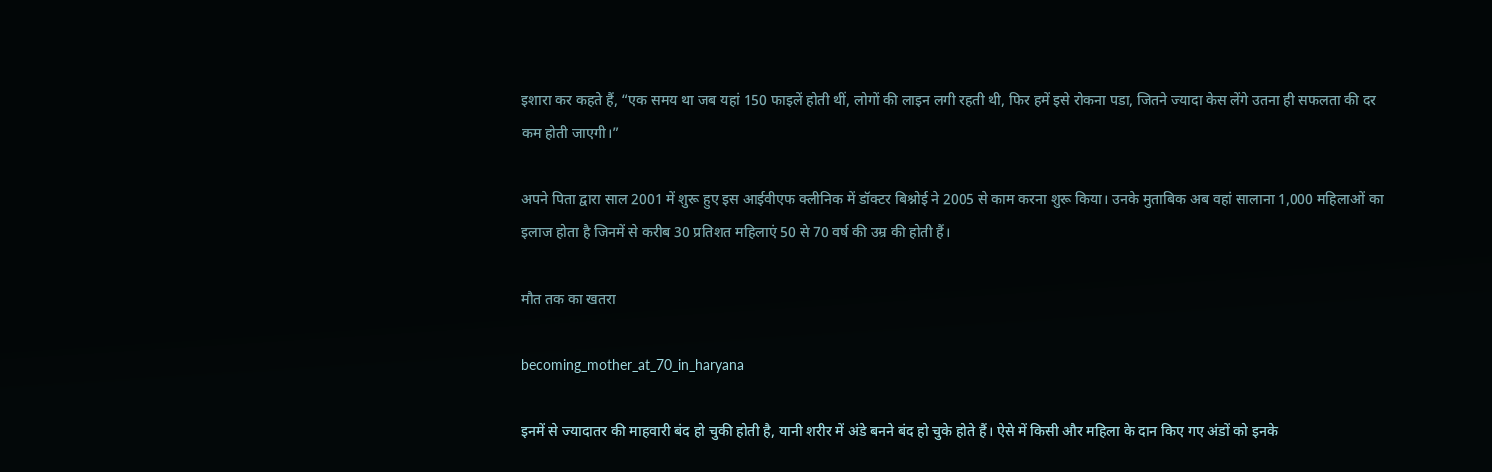इशारा कर कहते हैं, “एक समय था जब यहां 150 फाइलें होती थीं, लोगों की लाइन लगी रहती थी, फिर हमें इसे रोकना पडा, जितने ज्यादा केस लेंगे उतना ही सफलता की दर कम होती जाएगी।”

अपने पिता द्वारा साल 2001 में शुरू हुए इस आईवीएफ क्लीनिक में डॉक्टर बिश्नोई ने 2005 से काम करना शुरू किया। उनके मुताबिक अब वहां सालाना 1,000 महिलाओं का इलाज होता है जिनमें से करीब 30 प्रतिशत महिलाएं 50 से 70 वर्ष की उम्र की होती हैं।

मौत तक का खतरा

becoming_mother_at_70_in_haryana

इनमें से ज्यादातर की माहवारी बंद हो चुकी होती है, यानी शरीर में अंडे बनने बंद हो चुके होते हैं। ऐसे में किसी और महिला के दान किए गए अंडों को इनके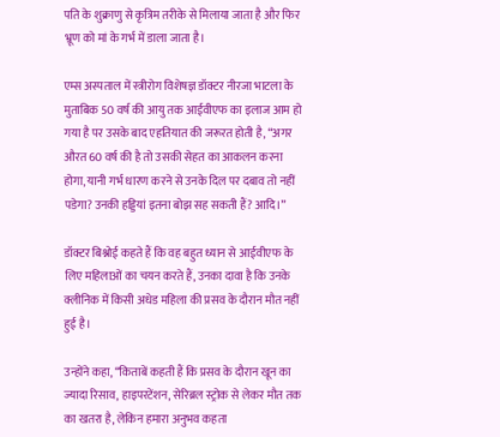पति के शुक्राणु से कृत्रिम तरीके से मिलाया जाता है और फिर भ्रूण को मां के गर्भ में डाला जाता है।

एम्स अस्पताल में स्त्रीरोग विशेषज्ञ डॉक्टर नीरजा भाटला के मुताबिक 50 वर्ष की आयु तक आईवीएफ का इलाज आम हो गया है पर उसके बाद एहतियात की जरूरत होती है, “अगर औरत 60 वर्ष की है तो उसकी सेहत का आकलन करना होगा, यानी गर्भ धारण करने से उनके दिल पर दबाव तो नहीं पडेगा? उनकी हड्डियां इतना बोझ सह सकती हैं? आदि।”

डॉक्टर बिश्नोई कहते हैं कि वह बहुत ध्यान से आईवीएफ के लिए महिलाओं का चयन करते हैं, उनका दावा है कि उनके क्लीनिक में किसी अधेड महिला की प्रसव के दौरान मौत नहीं हुई है।

उन्होंने कहा, “किताबें कहती हैं कि प्रसव के दौरान खून का ज्यादा रिसाव, हाइपरटेंशन, सेरिब्रल स्ट्रोक से लेकर मौत तक का खतरा है, लेकिन हमारा अनुभव कहता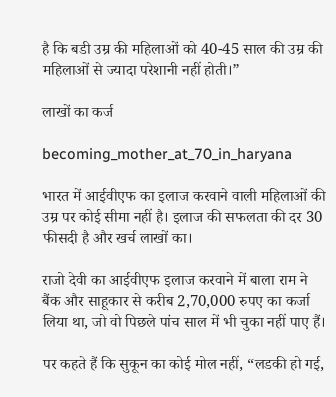है कि बडी उम्र की महिलाओं को 40-45 साल की उम्र की महिलाओं से ज्यादा परेशानी नहीं होती।”

लाखों का कर्ज

becoming_mother_at_70_in_haryana

भारत में आईवीएफ का इलाज करवाने वाली महिलाओं की उम्र पर कोई सीमा नहीं है। इलाज की सफलता की दर 30 फीसदी है और खर्च लाखों का।

राजो देवी का आईवीएफ इलाज करवाने में बाला राम ने बैंक और साहूकार से करीब 2,70,000 रुपए का कर्जा लिया था, जो वो पिछले पांच साल में भी चुका नहीं पाए हैं।

पर कहते हैं कि सुकून का कोई मोल नहीं, “लडकी हो गई,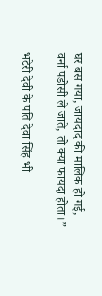घर बस गया, जायदाद की मालिक हो गई, वर्ना पडोसी ले जाते, तो क्या फायदा होता।”

भटेरी देवी के पति देवा सिंह भी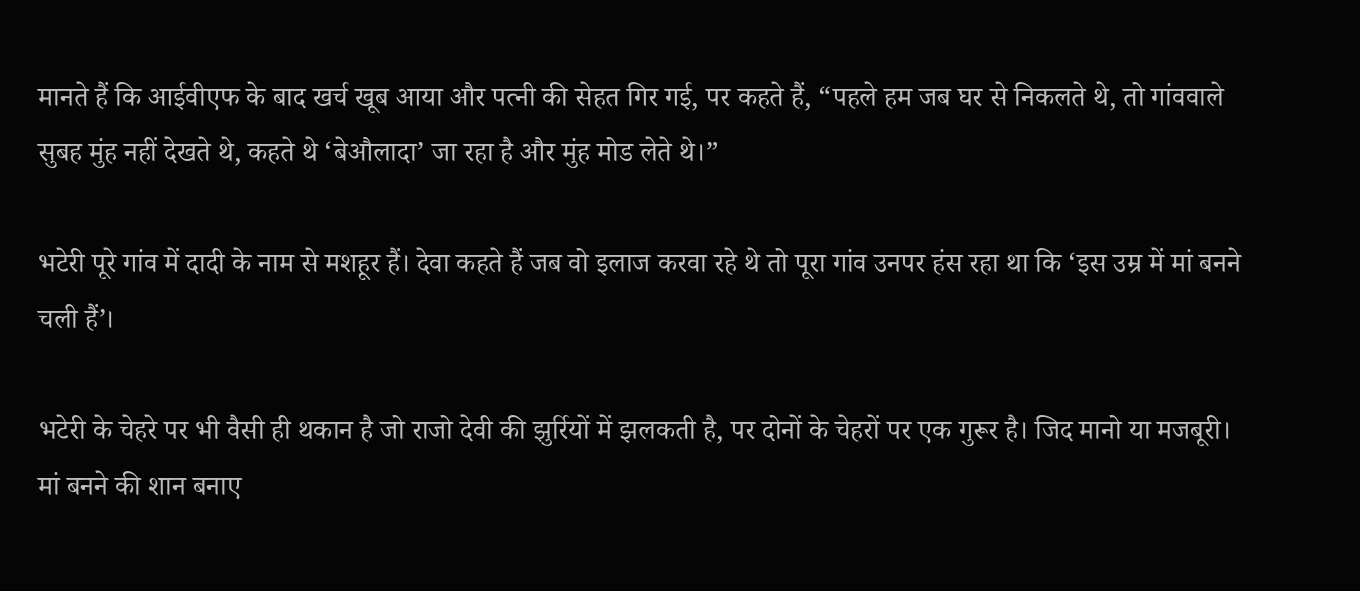मानते हैं कि आईवीएफ के बाद खर्च खूब आया और पत्नी की सेहत गिर गई, पर कहते हैं, “पहले हम जब घर से निकलते थे, तो गांववाले सुबह मुंह नहीं देखते थे, कहते थे ‘बेऔलादा’ जा रहा है और मुंह मोड लेते थे।”

भटेरी पूरे गांव में दादी के नाम से मशहूर हैं। देवा कहते हैं जब वो इलाज करवा रहे थे तो पूरा गांव उनपर हंस रहा था कि ‘इस उम्र में मां बनने चली हैं’।

भटेरी के चेहरे पर भी वैसी ही थकान है जो राजो देवी की झुर्रियों में झलकती है, पर दोनों के चेहरों पर एक गुरूर है। जिद मानो या मजबूरी। मां बनने की शान बनाए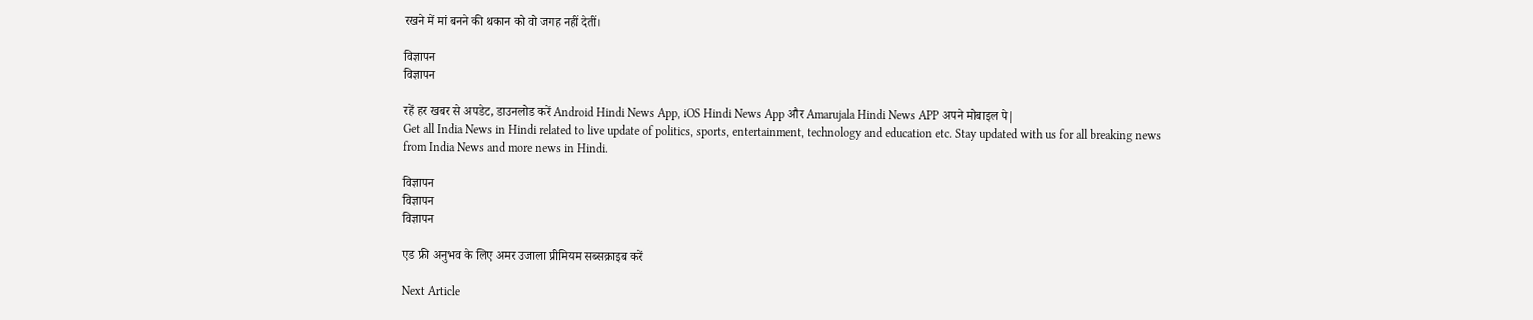रखने में मां बनने की थकान को वो जगह नहीं देतीं।

विज्ञापन
विज्ञापन

रहें हर खबर से अपडेट, डाउनलोड करें Android Hindi News App, iOS Hindi News App और Amarujala Hindi News APP अपने मोबाइल पे|
Get all India News in Hindi related to live update of politics, sports, entertainment, technology and education etc. Stay updated with us for all breaking news from India News and more news in Hindi.

विज्ञापन
विज्ञापन
विज्ञापन

एड फ्री अनुभव के लिए अमर उजाला प्रीमियम सब्सक्राइब करें

Next Article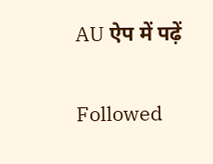AU ऐप में पढ़ें

Followed